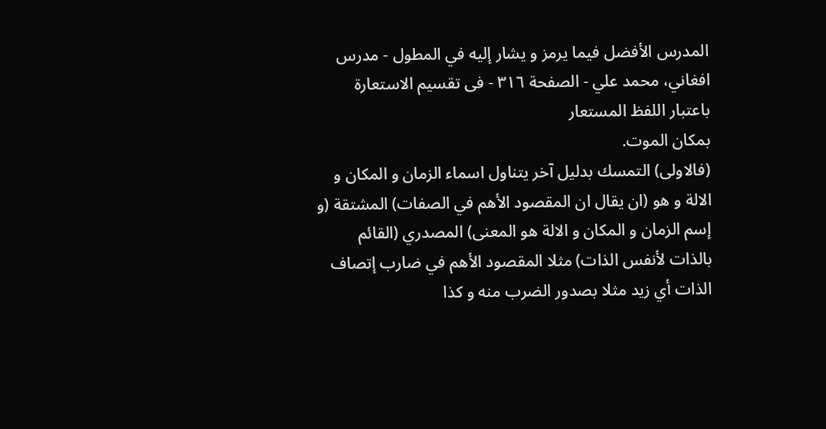المدرس الأفضل فيما يرمز و يشار إليه في المطول - مدرس افغاني، محمد علي - الصفحة ٣١٦ - فى تقسيم الاستعارة باعتبار اللفظ المستعار
بمكان الموت.
(فالاولى) التمسك بدليل آخر يتناول اسماء الزمان و المكان و الالة و هو (ان يقال ان المقصود الأهم في الصفات) المشتقة (و إسم الزمان و المكان و الالة هو المعنى) المصدري (القائم بالذات لأنفس الذات) مثلا المقصود الأهم في ضارب إتصاف الذات أي زيد مثلا بصدور الضرب منه و كذا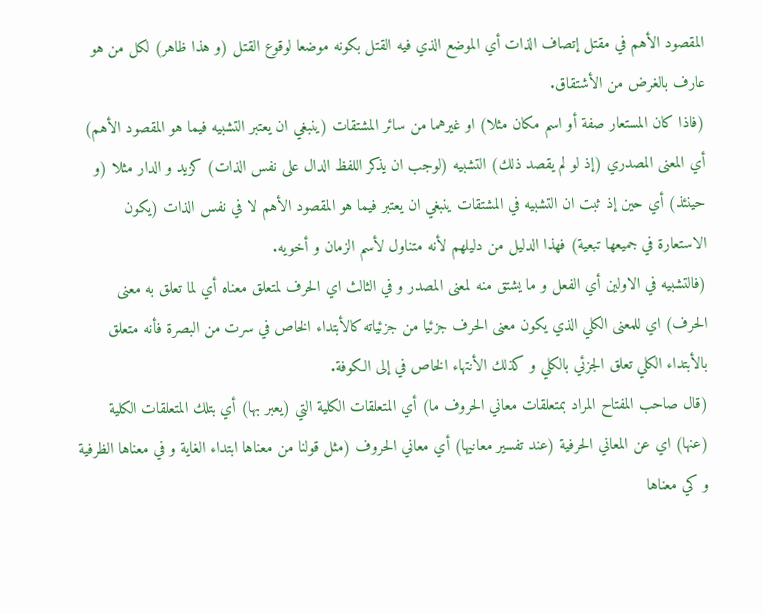المقصود الأهم في مقتل إتصاف الذات أي الموضع الذي فيه القتل بكونه موضعا لوقوع القتل (و هذا ظاهر) لكل من هو عارف بالغرض من الأشتقاق.
(فاذا كان المستعار صفة أو اسم مكان مثلا) او غيرهما من سائر المشتقات (ينبغي ان يعتبر التشبيه فيما هو المقصود الأهم) أي المعنى المصدري (إذ لو لم يقصد ذلك) التشبيه (لوجب ان يذكر اللفظ الدال على نفس الذات) كزيد و الدار مثلا (و حينئذ) أي حين إذ ثبت ان التشبيه في المشتقات ينبغي ان يعتبر فيما هو المقصود الأهم لا في نفس الذات (يكون الاستعارة في جميعها تبعية) فهذا الدليل من دليلهم لأنه متناول لأسم الزمان و أخويه.
(فالتشبيه في الاولين أي الفعل و ما يشتق منه لمعنى المصدر و في الثالث اي الحرف لمتعلق معناه أي لما تعلق به معنى الحرف) اي للمعنى الكلي الذي يكون معنى الحرف جزئيا من جزئياته كالأبتداء الخاص في سرت من البصرة فأنه متعلق بالأبتداء الكلي تعلق الجزئي بالكلي و كذلك الأنتهاء الخاص في إلى الكوفة.
(قال صاحب المفتاح المراد بمتعلقات معاني الحروف ما) أي المتعلقات الكلية التي (يعبر بها) أي بتلك المتعلقات الكلية (عنها) اي عن المعاني الحرفية (عند تفسير معانيها) أي معاني الحروف (مثل قولنا من معناها ابتداء الغاية و في معناها الظرفية و كي معناها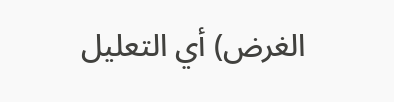الغرض) أي التعليل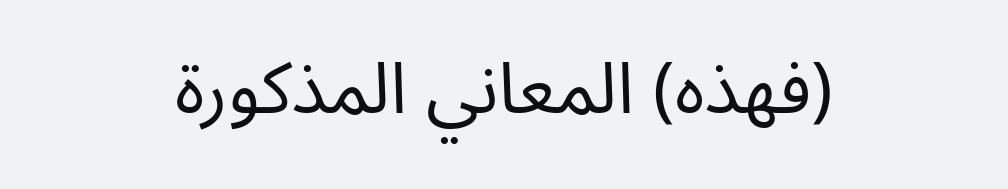(فهذه) المعاني المذكورة